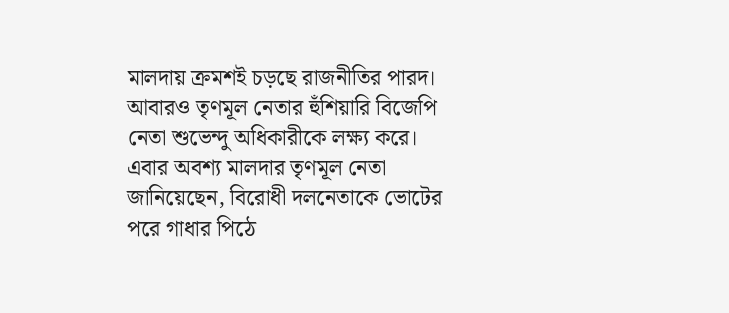মালদায় ক্রমশই চড়ছে রাজনীতির পারদ। আবারও তৃণমূল নেতার হুঁশিয়ারি বিজেপি নেতা শুভেন্দু অধিকারীকে লক্ষ্য করে। এবার অবশ্য মালদার তৃণমূল নেতা জানিয়েছেন, বিরোধী দলনেতাকে ভোটের পরে গাধার পিঠে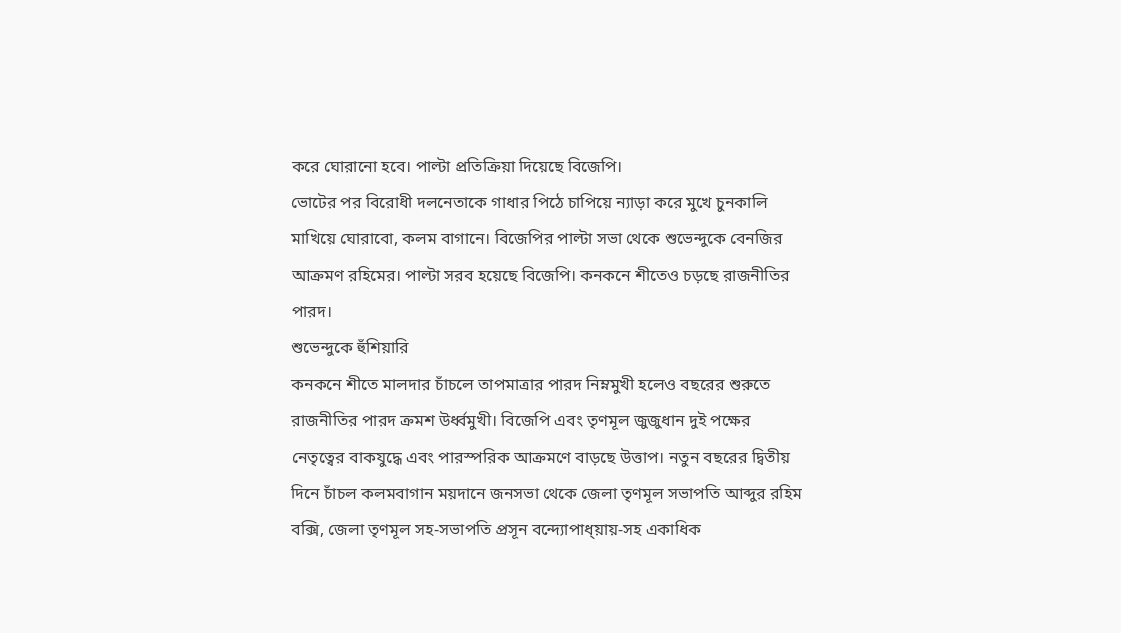করে ঘোরানো হবে। পাল্টা প্রতিক্রিয়া দিয়েছে বিজেপি।
ভোটের পর বিরোধী দলনেতাকে গাধার পিঠে চাপিয়ে ন্যাড়া করে মুখে চুনকালি মাখিয়ে ঘোরাবো, কলম বাগানে। বিজেপির পাল্টা সভা থেকে শুভেন্দুকে বেনজির আক্রমণ রহিমের। পাল্টা সরব হয়েছে বিজেপি। কনকনে শীতেও চড়ছে রাজনীতির পারদ।
শুভেন্দুকে হুঁশিয়ারি
কনকনে শীতে মালদার চাঁচলে তাপমাত্রার পারদ নিম্নমুখী হলেও বছরের শুরুতে রাজনীতির পারদ ক্রমশ উর্ধ্বমুখী। বিজেপি এবং তৃণমূল জুজুধান দুই পক্ষের নেতৃত্বের বাকযুদ্ধে এবং পারস্পরিক আক্রমণে বাড়ছে উত্তাপ। নতুন বছরের দ্বিতীয় দিনে চাঁচল কলমবাগান ময়দানে জনসভা থেকে জেলা তৃণমূল সভাপতি আব্দুর রহিম বক্সি, জেলা তৃণমূল সহ-সভাপতি প্রসূন বন্দ্যোপাধ্য়ায়-সহ একাধিক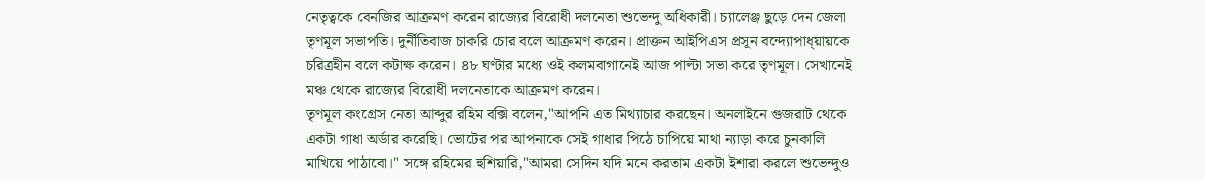নেতৃত্বকে বেনজির আক্রমণ করেন রাজ্যের বিরোধী দলনেতা শুভেন্দু অধিকারী। চ্যালেঞ্জ ছুড়ে দেন জেলা তৃণমূল সভাপতি। দুর্নীতিবাজ চাকরি চোর বলে আক্রমণ করেন। প্রাক্তন আইপিএস প্রসূন বন্দ্যোপাধ্য়ায়কে চরিত্রহীন বলে কটাক্ষ করেন। ৪৮ ঘণ্টার মধ্যে ওই কলমবাগানেই আজ পাল্টা সভা করে তৃণমূল। সেখানেই মঞ্চ থেকে রাজ্যের বিরোধী দলনেতাকে আক্রমণ করেন।
তৃণমূল কংগ্রেস নেতা আব্দুর রহিম বক্সি বলেন,"আপনি এত মিথ্যাচার করছেন। অনলাইনে গুজরাট থেকে একটা গাধা অর্ডার করেছি। ভোটের পর আপনাকে সেই গাধার পিঠে চাপিয়ে মাথা ন্যাড়া করে চুনকালি মাখিয়ে পাঠাবো।" সঙ্গে রহিমের হুশিয়ারি,"আমরা সেদিন যদি মনে করতাম একটা ইশারা করলে শুভেন্দুও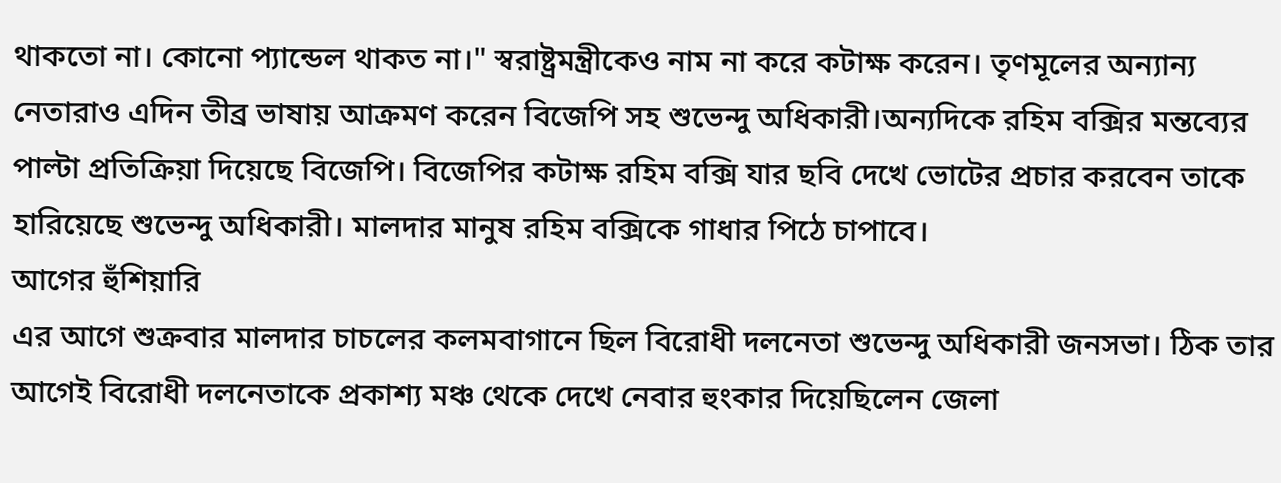থাকতো না। কোনো প্যান্ডেল থাকত না।" স্বরাষ্ট্রমন্ত্রীকেও নাম না করে কটাক্ষ করেন। তৃণমূলের অন্যান্য নেতারাও এদিন তীব্র ভাষায় আক্রমণ করেন বিজেপি সহ শুভেন্দু অধিকারী।অন্যদিকে রহিম বক্সির মন্তব্যের পাল্টা প্রতিক্রিয়া দিয়েছে বিজেপি। বিজেপির কটাক্ষ রহিম বক্সি যার ছবি দেখে ভোটের প্রচার করবেন তাকে হারিয়েছে শুভেন্দু অধিকারী। মালদার মানুষ রহিম বক্সিকে গাধার পিঠে চাপাবে।
আগের হুঁশিয়ারি
এর আগে শুক্রবার মালদার চাচলের কলমবাগানে ছিল বিরোধী দলনেতা শুভেন্দু অধিকারী জনসভা। ঠিক তার আগেই বিরোধী দলনেতাকে প্রকাশ্য মঞ্চ থেকে দেখে নেবার হুংকার দিয়েছিলেন জেলা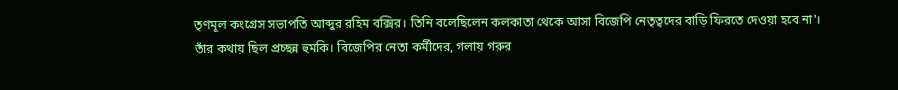তৃণমূল কংগ্রেস সভাপতি আব্দুর রহিম বক্সির। তিনি বলেছিলেন কলকাতা থেকে আসা বিজেপি নেতৃত্বদের বাড়ি ফিরতে দেওয়া হবে না'। তাঁর কথায় ছিল প্রচ্ছন্ন হুমকি। বিজেপির নেতা কর্মীদের, গলায় গরুর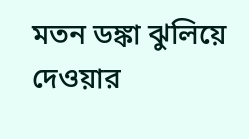মতন ডঙ্কা ঝুলিয়ে দেওয়ার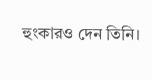হুংকারও দেন তিনি।